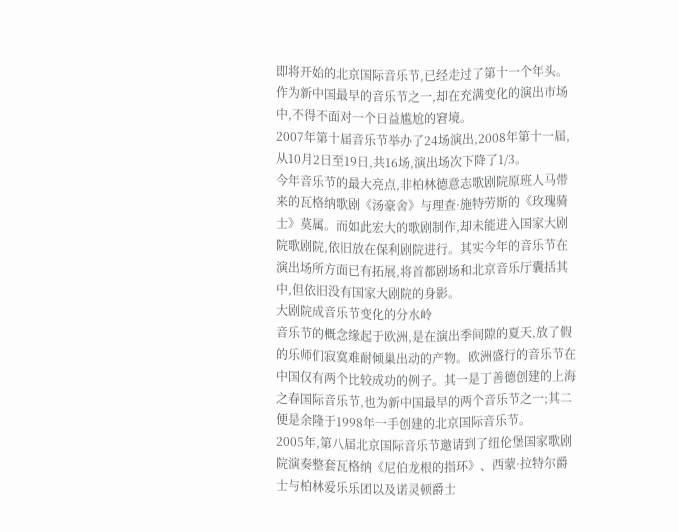即将开始的北京国际音乐节,已经走过了第十一个年头。作为新中国最早的音乐节之一,却在充满变化的演出市场中,不得不面对一个日益尴尬的窘境。
2007年第十届音乐节举办了24场演出,2008年第十一届,从10月2日至19日,共16场,演出场次下降了1/3。
今年音乐节的最大亮点,非柏林德意志歌剧院原班人马带来的瓦格纳歌剧《汤豪舍》与理查·施特劳斯的《玫瑰骑士》莫属。而如此宏大的歌剧制作,却未能进入国家大剧院歌剧院,依旧放在保利剧院进行。其实今年的音乐节在演出场所方面已有拓展,将首都剧场和北京音乐厅囊括其中,但依旧没有国家大剧院的身影。
大剧院成音乐节变化的分水岭
音乐节的概念缘起于欧洲,是在演出季间隙的夏天,放了假的乐师们寂寞难耐倾巢出动的产物。欧洲盛行的音乐节在中国仅有两个比较成功的例子。其一是丁善德创建的上海之春国际音乐节,也为新中国最早的两个音乐节之一;其二便是余隆于1998年一手创建的北京国际音乐节。
2005年,第八届北京国际音乐节邀请到了纽伦堡国家歌剧院演奏整套瓦格纳《尼伯龙根的指环》、西蒙·拉特尔爵士与柏林爱乐乐团以及诺灵顿爵士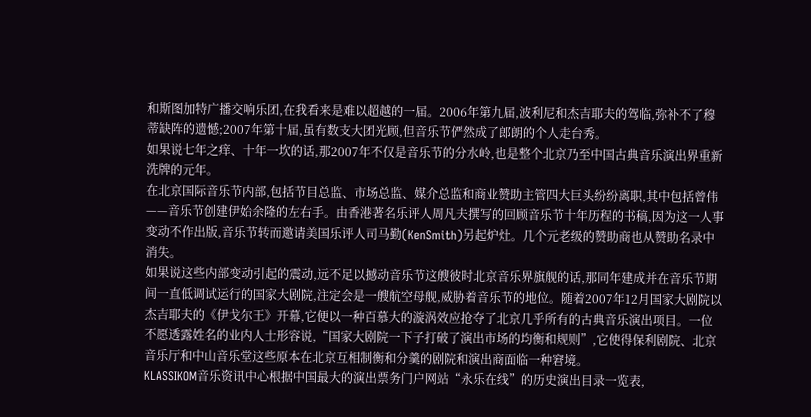和斯图加特广播交响乐团,在我看来是难以超越的一届。2006年第九届,波利尼和杰吉耶夫的驾临,弥补不了穆蒂缺阵的遗憾;2007年第十届,虽有数支大团光顾,但音乐节俨然成了郎朗的个人走台秀。
如果说七年之痒、十年一坎的话,那2007年不仅是音乐节的分水岭,也是整个北京乃至中国古典音乐演出界重新洗牌的元年。
在北京国际音乐节内部,包括节目总监、市场总监、媒介总监和商业赞助主管四大巨头纷纷离职,其中包括曾伟——音乐节创建伊始余隆的左右手。由香港著名乐评人周凡夫撰写的回顾音乐节十年历程的书稿,因为这一人事变动不作出版,音乐节转而邀请美国乐评人司马勤(KenSmith)另起炉灶。几个元老级的赞助商也从赞助名录中消失。
如果说这些内部变动引起的震动,远不足以撼动音乐节这艘彼时北京音乐界旗舰的话,那同年建成并在音乐节期间一直低调试运行的国家大剧院,注定会是一艘航空母舰,威胁着音乐节的地位。随着2007年12月国家大剧院以杰吉耶夫的《伊戈尔王》开幕,它便以一种百慕大的漩涡效应抢夺了北京几乎所有的古典音乐演出项目。一位不愿透露姓名的业内人士形容说,“国家大剧院一下子打破了演出市场的均衡和规则”,它使得保利剧院、北京音乐厅和中山音乐堂这些原本在北京互相制衡和分羹的剧院和演出商面临一种窘境。
KLASSIKOM音乐资讯中心根据中国最大的演出票务门户网站“永乐在线”的历史演出目录一览表,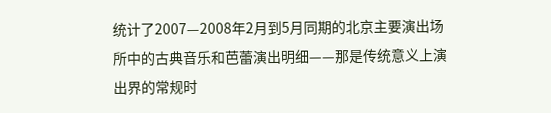统计了2007—2008年2月到5月同期的北京主要演出场所中的古典音乐和芭蕾演出明细——那是传统意义上演出界的常规时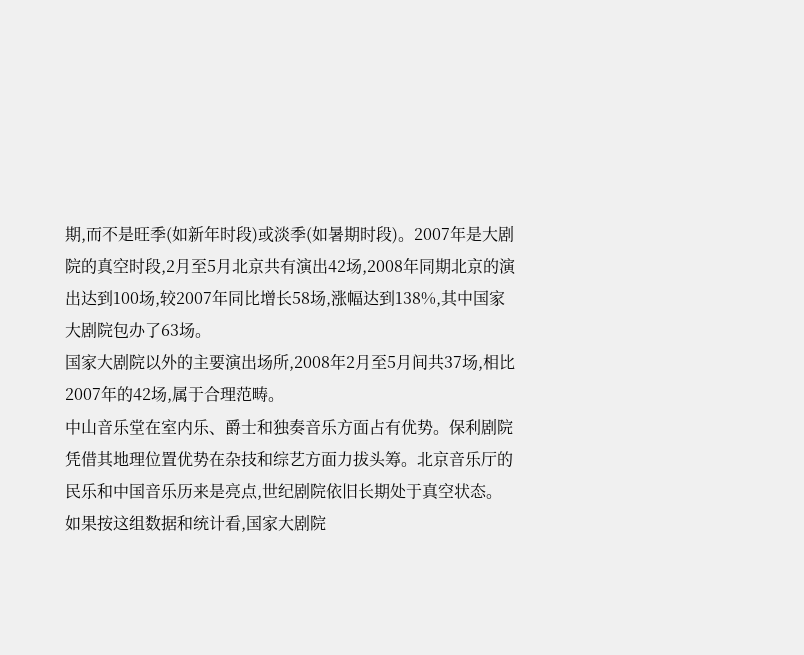期,而不是旺季(如新年时段)或淡季(如暑期时段)。2007年是大剧院的真空时段,2月至5月北京共有演出42场,2008年同期北京的演出达到100场,较2007年同比增长58场,涨幅达到138%,其中国家大剧院包办了63场。
国家大剧院以外的主要演出场所,2008年2月至5月间共37场,相比2007年的42场,属于合理范畴。
中山音乐堂在室内乐、爵士和独奏音乐方面占有优势。保利剧院凭借其地理位置优势在杂技和综艺方面力拔头筹。北京音乐厅的民乐和中国音乐历来是亮点,世纪剧院依旧长期处于真空状态。
如果按这组数据和统计看,国家大剧院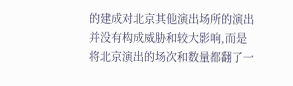的建成对北京其他演出场所的演出并没有构成威胁和较大影响,而是将北京演出的场次和数量都翻了一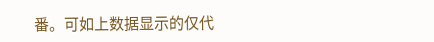番。可如上数据显示的仅代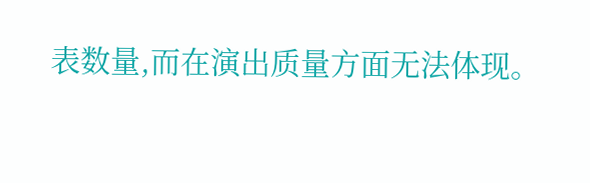表数量,而在演出质量方面无法体现。